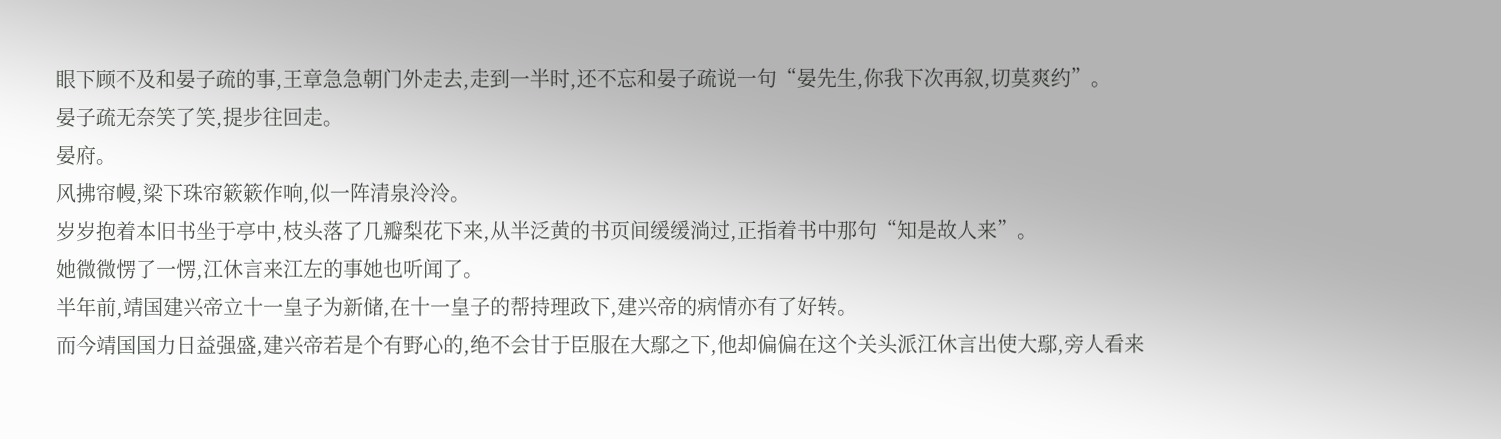眼下顾不及和晏子疏的事,王章急急朝门外走去,走到一半时,还不忘和晏子疏说一句“晏先生,你我下次再叙,切莫爽约”。
晏子疏无奈笑了笑,提步往回走。
晏府。
风拂帘幔,梁下珠帘簌簌作响,似一阵清泉泠泠。
岁岁抱着本旧书坐于亭中,枝头落了几瓣梨花下来,从半泛黄的书页间缓缓淌过,正指着书中那句“知是故人来”。
她微微愣了一愣,江休言来江左的事她也听闻了。
半年前,靖国建兴帝立十一皇子为新储,在十一皇子的帮持理政下,建兴帝的病情亦有了好转。
而今靖国国力日益强盛,建兴帝若是个有野心的,绝不会甘于臣服在大鄢之下,他却偏偏在这个关头派江休言出使大鄢,旁人看来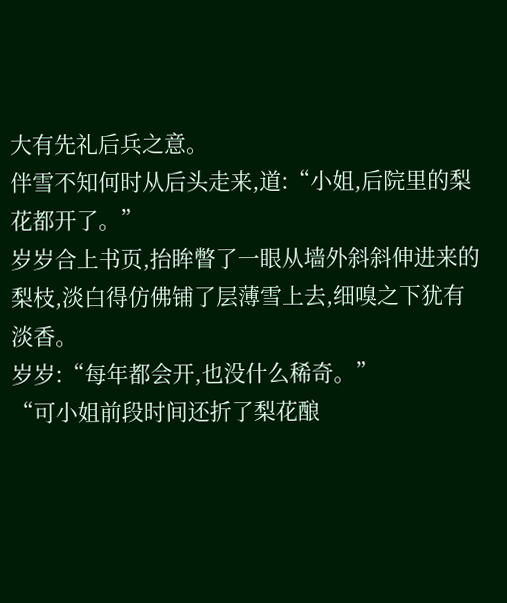大有先礼后兵之意。
伴雪不知何时从后头走来,道:“小姐,后院里的梨花都开了。”
岁岁合上书页,抬眸瞥了一眼从墙外斜斜伸进来的梨枝,淡白得仿佛铺了层薄雪上去,细嗅之下犹有淡香。
岁岁:“每年都会开,也没什么稀奇。”
“可小姐前段时间还折了梨花酿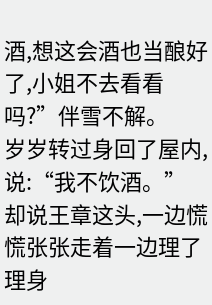酒,想这会酒也当酿好了,小姐不去看看吗?”伴雪不解。
岁岁转过身回了屋内,说:“我不饮酒。”
却说王章这头,一边慌慌张张走着一边理了理身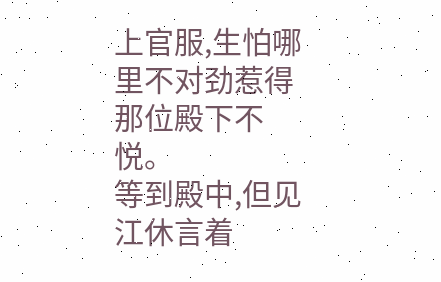上官服,生怕哪里不对劲惹得那位殿下不悦。
等到殿中,但见江休言着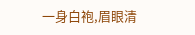一身白袍,眉眼清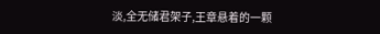淡,全无储君架子,王章悬着的一颗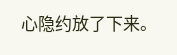心隐约放了下来。